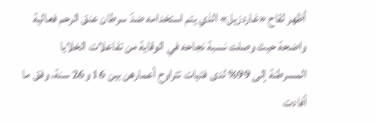أظهر لقاح «غاردزيل» الذي يتم استخدامه ضدّ سرطان عنق الرحم فعالية واضحة حيث وصلت نسبة نجاحه في الوقاية من تفاعلات الخلايا المسرطنة إلى 99% لدى فتيات تتراوح أعمارهن بين 16 و26 سنة، وفق ما أفادت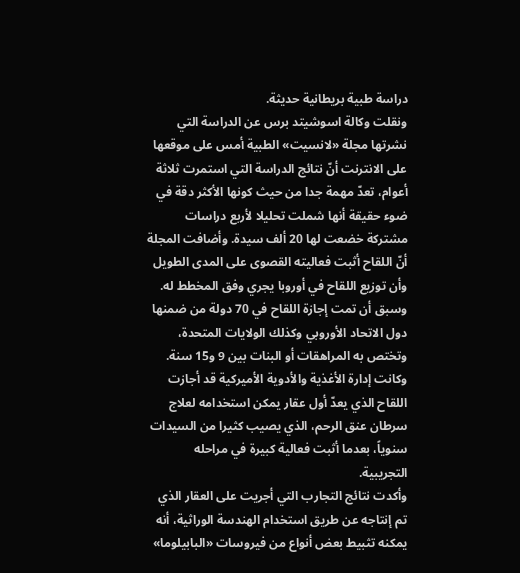دراسة طبية بريطانية حديثة.
ونقلت وكالة اسوشيتد برس عن الدراسة التي نشرتها مجلة «لانسيت» الطبية أمس على موقعها على الانترنت أنّ نتائج الدراسة التي استمرت ثلاثة أعوام، تعدّ مهمة جدا من حيث كونها الأكثر دقة في ضوء حقيقة أنها شملت تحليلا لأربع دراسات مشتركة خضعت لها 20 ألف سيدة. وأضافت المجلة أنّ اللقاح أثبت فعاليته القصوى على المدى الطويل وأن توزيع اللقاح في أوروبا يجري وفق المخطط له.
وسبق أن تمت إجازة اللقاح في 70 دولة من ضمنها دول الاتحاد الأوروبي وكذلك الولايات المتحدة، وتختص به المراهقات أو البنات بين 9 و15 سنة.
وكانت إدارة الأغذية والأدوية الأميركية قد أجازت اللقاح الذي يعدّ أول عقار يمكن استخدامه لعلاج سرطان عنق الرحم، الذي يصيب كثيرا من السيدات سنوياً، بعدما أثبت فعالية كبيرة في مراحله التجريبية.
وأكدت نتائج التجارب التي أجريت على العقار الذي تم إنتاجه عن طريق استخدام الهندسة الوراثية، أنه يمكنه تثبيط بعض أنواع من فيروسات «البابيلوما»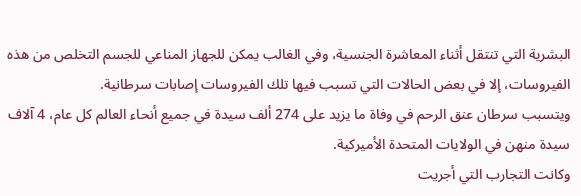البشرية التي تنتقل أثناء المعاشرة الجنسية، وفي الغالب يمكن للجهاز المناعي للجسم التخلص من هذه الفيروسات، إلا في بعض الحالات التي تسبب فيها تلك الفيروسات إصابات سرطانية.
ويتسبب سرطان عنق الرحم في وفاة ما يزيد على 274 ألف سيدة في جميع أنحاء العالم كل عام، 4 آلاف سيدة منهن في الولايات المتحدة الأميركية.
وكانت التجارب التي أجريت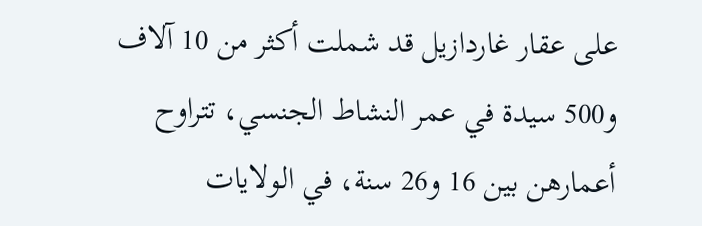على عقار غاردازيل قد شملت أكثر من 10 آلاف و500 سيدة في عمر النشاط الجنسي، تتراوح أعمارهن بين 16 و26 سنة، في الولايات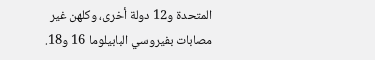المتحدة و12 دولة أخرى، وكلهن غير مصابات بفيروسي البابيلوما 16 و18.